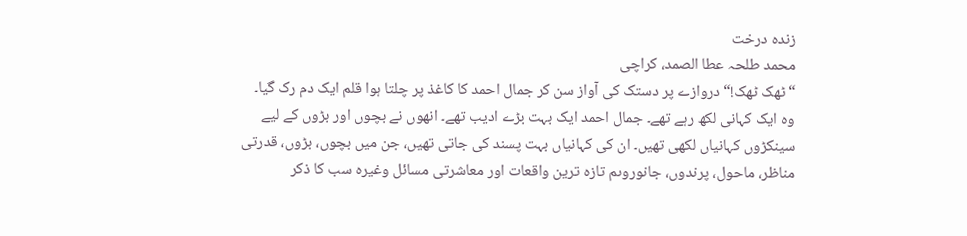زندہ درخت
محمد طلحہ عطا الصمد، کراچی
“ٹھک ٹھک!“ دروازے پر دستک کی آواز سن کر جمال احمد کا کاغذ پر چلتا ہوا قلم ایک دم رک گیا۔ وہ ایک کہانی لکھ رہے تھے۔ جمال احمد ایک بہت بڑے ادیب تھے۔ انھوں نے بچوں اور بڑوں کے لیے سینکڑوں کہانیاں لکھی تھیں۔ ان کی کہانیاں بہت پسند کی جاتی تھیں، جن میں بچوں، بڑوں، قدرتی مناظر، ماحول، پرندوں، جانوروںم تازہ ترین واقعات اور معاشرتی مسائل وغیرہ سب کا ذکر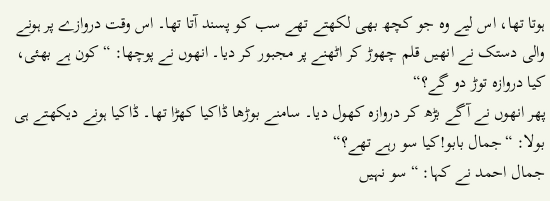ہوتا تھا، اس لیے وہ جو کچھ بھی لکھتے تھے سب کو پسند آتا تھا۔ اس وقت دروازے پر ہونے والی دستک نے انھیں قلم چھوڑ کر اٹھنے پر مجبور کر دیا۔ انھوں نے پوچھا: “کون ہے بھئی، کیا دروازہ توڑ دو گے؟“
پھر انھوں نے آگے بڑھ کر دروازہ کھول دیا۔ سامنے بوڑھا ڈاکیا کھڑا تھا۔ ڈاکیا ہونے دیکھتے ہی بولا: “جمال بابو!کیا سو رہے تھے؟“
جمال احمد نے کہا: “سو نہیں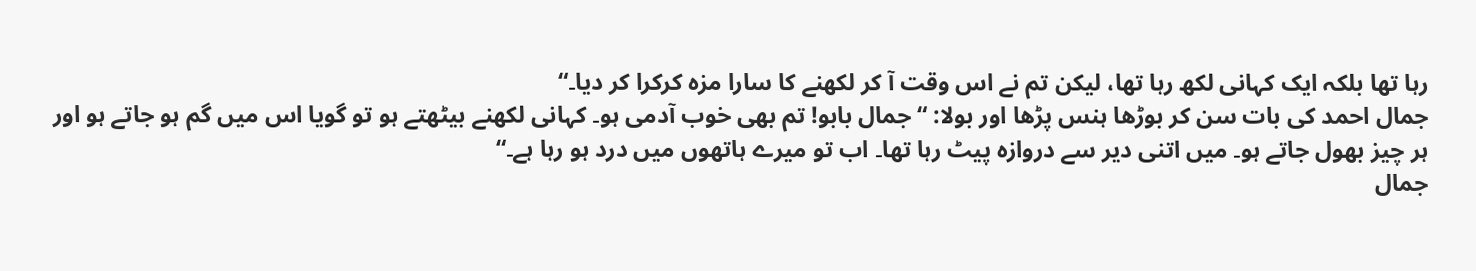رہا تھا بلکہ ایک کہانی لکھ رہا تھا، لیکن تم نے اس وقت آ کر لکھنے کا سارا مزہ کرکرا کر دیا۔“
جمال احمد کی بات سن کر بوڑھا ہنس پڑھا اور بولا: “جمال بابو! تم بھی خوب آدمی ہو۔ کہانی لکھنے بیٹھتے ہو تو گویا اس میں گم ہو جاتے ہو اور ہر چیز بھول جاتے ہو۔ میں اتنی دیر سے دروازہ پیٹ رہا تھا۔ اب تو میرے ہاتھوں میں درد ہو رہا ہے۔“
جمال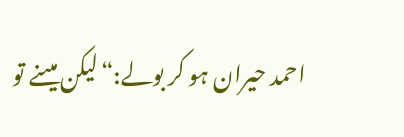احمد حیران ہو کر بولے:“لیکن میںنے تو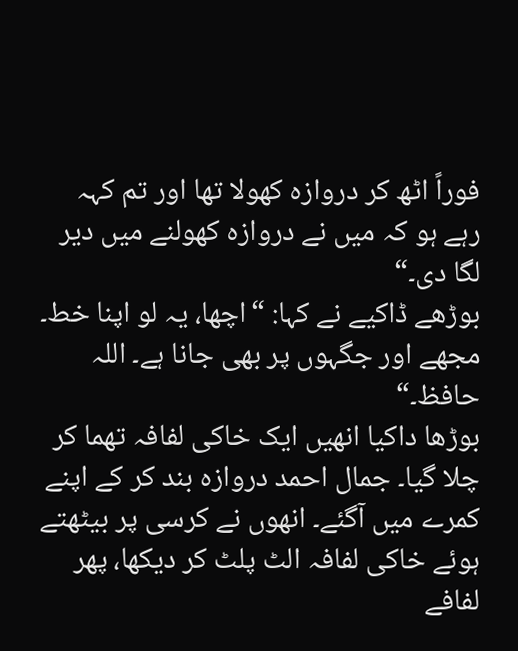فوراً اٹھ کر دروازہ کھولا تھا اور تم کہہ رہے ہو کہ میں نے دروازہ کھولنے میں دیر لگا دی۔“
بوڑھے ڈاکیے نے کہا: “اچھا، یہ لو اپنا خط۔ مجھے اور جگہوں پر بھی جانا ہے۔ اللہ حافظ۔“
بوڑھا داکیا انھیں ایک خاکی لفافہ تھما کر چلا گیا۔ جمال احمد دروازہ بند کر کے اپنے کمرے میں آگئے۔ انھوں نے کرسی پر بیٹھتے ہوئے خاکی لفافہ الٹ پلٹ کر دیکھا، پھر لفافے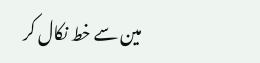مین سے خط نکال کر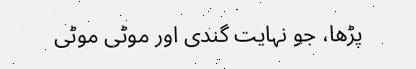پڑھا، جو نہایت گندی اور موٹی موٹی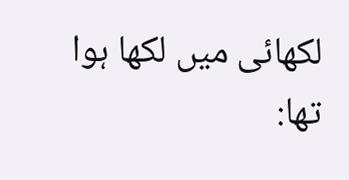لکھائی میں لکھا ہوا تھا: